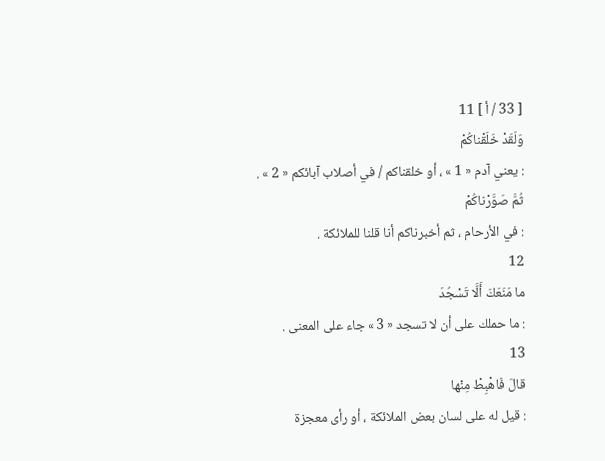[ 33 / أ ] 11
وَلَقَدْ خَلَقْناكُمْ
: يعني آدم « 1 » ، أو خلقناكم / في أصلاب آبائكم « 2 » .
ثُمَّ صَوَّرْناكُمْ
: في الأرحام ، ثم أخبرناكم أنا قلنا للملائكة .
12
ما مَنَعَكَ أَلَّا تَسْجُدَ
: ما حملك على أن لا تسجد « 3 » جاء على المعنى .
13
قالَ فَاهْبِطْ مِنْها
: قيل له على لسان بعض الملائكة ، أو رأى معجزة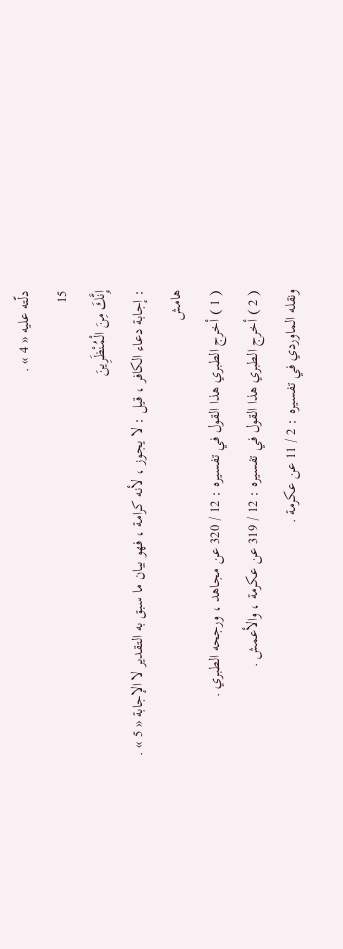دلّته عليه « 4 » .
15
إِنَّكَ مِنَ الْمُنْظَرِينَ
: إجابة دعاء الكافر ، قيل : لا يجوز ، لأنه كرامة ، فهو بيان ما سبق به التقدير لا الإجابة « 5 » .
هامش
( 1 ) أخرج الطبري هذا القول في تفسيره : 12 / 320 عن مجاهد ، ورجحه الطبري .
( 2 ) أخرج الطبري هذا القول في تفسيره : 12 / 319 عن عكرمة ، والأعمش .
ونقله الماوردي في تفسيره : 2 / 11 عن عكرمة .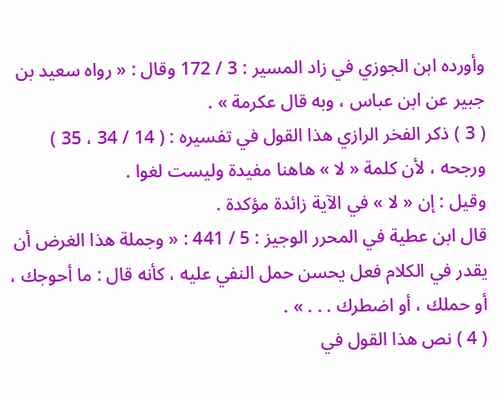وأورده ابن الجوزي في زاد المسير : 3 / 172 وقال : « رواه سعيد بن جبير عن ابن عباس ، وبه قال عكرمة » .
( 3 ) ذكر الفخر الرازي هذا القول في تفسيره : ( 14 / 34 ، 35 ) ورجحه ، لأن كلمة « لا » هاهنا مفيدة وليست لغوا .
وقيل : إن « لا » في الآية زائدة مؤكدة .
قال ابن عطية في المحرر الوجيز : 5 / 441 : « وجملة هذا الغرض أن يقدر في الكلام فعل يحسن حمل النفي عليه ، كأنه قال : ما أحوجك ، أو حملك ، أو اضطرك . . . » .
( 4 ) نص هذا القول في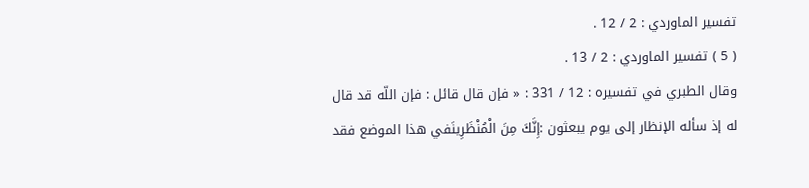تفسير الماوردي : 2 / 12 .
( 5 ) تفسير الماوردي : 2 / 13 .
وقال الطبري في تفسيره : 12 / 331 : « فإن قال قائل : فإن اللّه قد قال له إذ سأله الإنظار إلى يوم يبعثون :إِنَّكَ مِنَ الْمُنْظَرِينَفي هذا الموضع فقد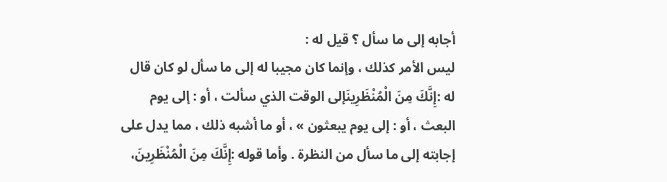أجابه إلى ما سأل ؟ قيل له :
ليس الأمر كذلك ، وإنما كان مجيبا له إلى ما سأل لو كان قال له :إِنَّكَ مِنَ الْمُنْظَرِينَإلى الوقت الذي سألت ، أو : إلى يوم البعث ، أو : إلى يوم يبعثون » ، أو ما أشبه ذلك ، مما يدل على إجابته إلى ما سأل من النظرة . وأما قوله :إِنَّكَ مِنَ الْمُنْظَرِينَ،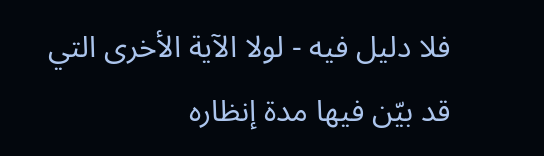فلا دليل فيه - لولا الآية الأخرى التي قد بيّن فيها مدة إنظاره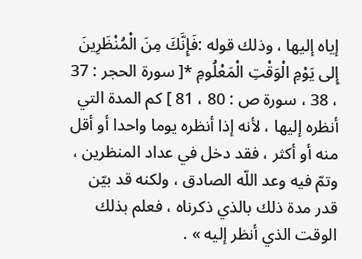إياه إليها ، وذلك قوله :فَإِنَّكَ مِنَ الْمُنْظَرِينَ إِلى يَوْمِ الْوَقْتِ الْمَعْلُومِ *[ سورة الحجر : 37 ، 38 ، سورة ص : 80 ، 81 ] كم المدة التي أنظره إليها ، لأنه إذا أنظره يوما واحدا أو أقل منه أو أكثر ، فقد دخل في عداد المنظرين ، وتمّ فيه وعد اللّه الصادق ، ولكنه قد بيّن قدر مدة ذلك بالذي ذكرناه ، فعلم بذلك الوقت الذي أنظر إليه » .